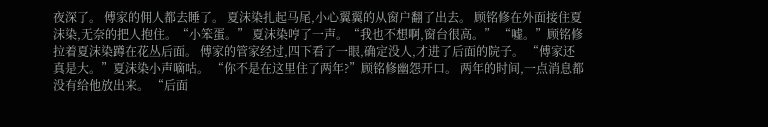夜深了。 傅家的佣人都去睡了。 夏沫染扎起马尾,小心翼翼的从窗户翻了出去。 顾铭修在外面接住夏沫染,无奈的把人抱住。“小笨蛋。” 夏沫染哼了一声。“我也不想啊,窗台很高。” “嘘。”顾铭修拉着夏沫染蹲在花丛后面。 傅家的管家经过,四下看了一眼,确定没人,才进了后面的院子。 “傅家还真是大。”夏沫染小声嘀咕。 “你不是在这里住了两年?”顾铭修幽怨开口。 两年的时间,一点消息都没有给他放出来。 “后面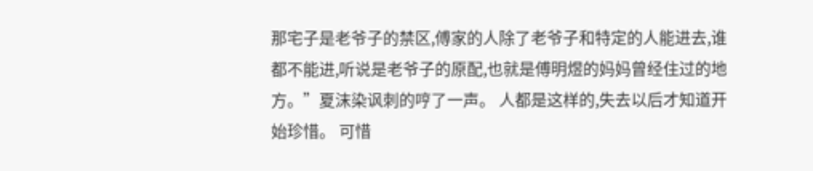那宅子是老爷子的禁区,傅家的人除了老爷子和特定的人能进去,谁都不能进,听说是老爷子的原配,也就是傅明煜的妈妈曾经住过的地方。”夏沫染讽刺的哼了一声。 人都是这样的,失去以后才知道开始珍惜。 可惜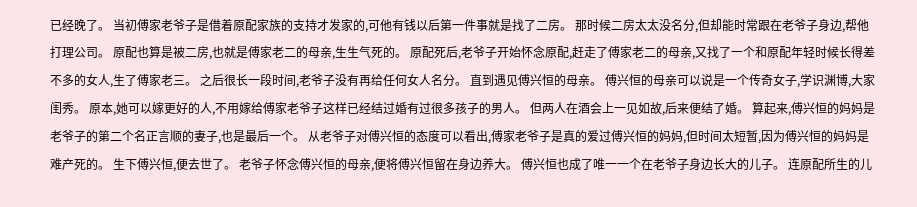已经晚了。 当初傅家老爷子是借着原配家族的支持才发家的,可他有钱以后第一件事就是找了二房。 那时候二房太太没名分,但却能时常跟在老爷子身边,帮他打理公司。 原配也算是被二房,也就是傅家老二的母亲,生生气死的。 原配死后,老爷子开始怀念原配,赶走了傅家老二的母亲,又找了一个和原配年轻时候长得差不多的女人,生了傅家老三。 之后很长一段时间,老爷子没有再给任何女人名分。 直到遇见傅兴恒的母亲。 傅兴恒的母亲可以说是一个传奇女子,学识渊博,大家闺秀。 原本,她可以嫁更好的人,不用嫁给傅家老爷子这样已经结过婚有过很多孩子的男人。 但两人在酒会上一见如故,后来便结了婚。 算起来,傅兴恒的妈妈是老爷子的第二个名正言顺的妻子,也是最后一个。 从老爷子对傅兴恒的态度可以看出,傅家老爷子是真的爱过傅兴恒的妈妈,但时间太短暂,因为傅兴恒的妈妈是难产死的。 生下傅兴恒,便去世了。 老爷子怀念傅兴恒的母亲,便将傅兴恒留在身边养大。 傅兴恒也成了唯一一个在老爷子身边长大的儿子。 连原配所生的儿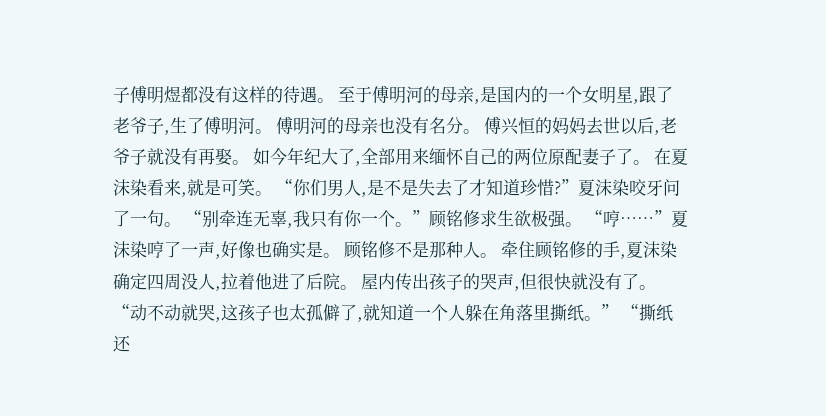子傅明煜都没有这样的待遇。 至于傅明河的母亲,是国内的一个女明星,跟了老爷子,生了傅明河。 傅明河的母亲也没有名分。 傅兴恒的妈妈去世以后,老爷子就没有再娶。 如今年纪大了,全部用来缅怀自己的两位原配妻子了。 在夏沫染看来,就是可笑。 “你们男人,是不是失去了才知道珍惜?”夏沫染咬牙问了一句。 “别牵连无辜,我只有你一个。”顾铭修求生欲极强。 “哼……”夏沫染哼了一声,好像也确实是。 顾铭修不是那种人。 牵住顾铭修的手,夏沫染确定四周没人,拉着他进了后院。 屋内传出孩子的哭声,但很快就没有了。 “动不动就哭,这孩子也太孤僻了,就知道一个人躲在角落里撕纸。” “撕纸还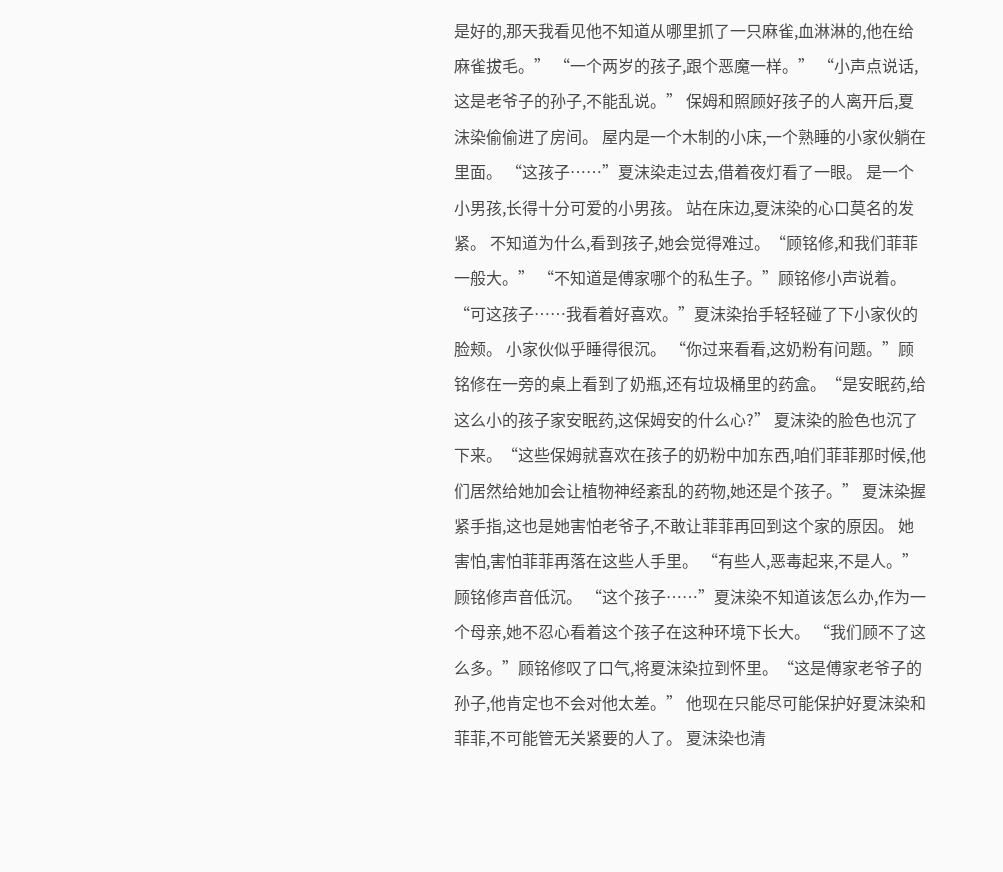是好的,那天我看见他不知道从哪里抓了一只麻雀,血淋淋的,他在给麻雀拔毛。” “一个两岁的孩子,跟个恶魔一样。” “小声点说话,这是老爷子的孙子,不能乱说。” 保姆和照顾好孩子的人离开后,夏沫染偷偷进了房间。 屋内是一个木制的小床,一个熟睡的小家伙躺在里面。 “这孩子……”夏沫染走过去,借着夜灯看了一眼。 是一个小男孩,长得十分可爱的小男孩。 站在床边,夏沫染的心口莫名的发紧。 不知道为什么,看到孩子,她会觉得难过。“顾铭修,和我们菲菲一般大。” “不知道是傅家哪个的私生子。”顾铭修小声说着。 “可这孩子……我看着好喜欢。”夏沫染抬手轻轻碰了下小家伙的脸颊。 小家伙似乎睡得很沉。 “你过来看看,这奶粉有问题。”顾铭修在一旁的桌上看到了奶瓶,还有垃圾桶里的药盒。“是安眠药,给这么小的孩子家安眠药,这保姆安的什么心?” 夏沫染的脸色也沉了下来。“这些保姆就喜欢在孩子的奶粉中加东西,咱们菲菲那时候,他们居然给她加会让植物神经紊乱的药物,她还是个孩子。” 夏沫染握紧手指,这也是她害怕老爷子,不敢让菲菲再回到这个家的原因。 她害怕,害怕菲菲再落在这些人手里。 “有些人,恶毒起来,不是人。”顾铭修声音低沉。 “这个孩子……”夏沫染不知道该怎么办,作为一个母亲,她不忍心看着这个孩子在这种环境下长大。 “我们顾不了这么多。”顾铭修叹了口气,将夏沫染拉到怀里。“这是傅家老爷子的孙子,他肯定也不会对他太差。” 他现在只能尽可能保护好夏沫染和菲菲,不可能管无关紧要的人了。 夏沫染也清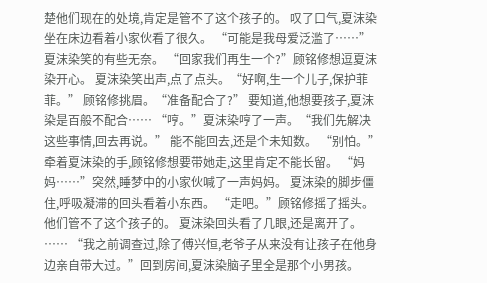楚他们现在的处境,肯定是管不了这个孩子的。 叹了口气,夏沫染坐在床边看着小家伙看了很久。 “可能是我母爱泛滥了……”夏沫染笑的有些无奈。 “回家我们再生一个?”顾铭修想逗夏沫染开心。 夏沫染笑出声,点了点头。“好啊,生一个儿子,保护菲菲。” 顾铭修挑眉。“准备配合了?” 要知道,他想要孩子,夏沫染是百般不配合…… “哼。”夏沫染哼了一声。“我们先解决这些事情,回去再说。” 能不能回去,还是个未知数。 “别怕。” 牵着夏沫染的手,顾铭修想要带她走,这里肯定不能长留。 “妈妈……”突然,睡梦中的小家伙喊了一声妈妈。 夏沫染的脚步僵住,呼吸凝滞的回头看着小东西。 “走吧。”顾铭修摇了摇头。 他们管不了这个孩子的。 夏沫染回头看了几眼,还是离开了。 …… “我之前调查过,除了傅兴恒,老爷子从来没有让孩子在他身边亲自带大过。”回到房间,夏沫染脑子里全是那个小男孩。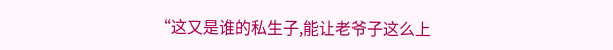“这又是谁的私生子,能让老爷子这么上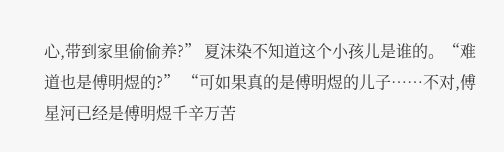心,带到家里偷偷养?” 夏沫染不知道这个小孩儿是谁的。“难道也是傅明煜的?” “可如果真的是傅明煜的儿子……不对,傅星河已经是傅明煜千辛万苦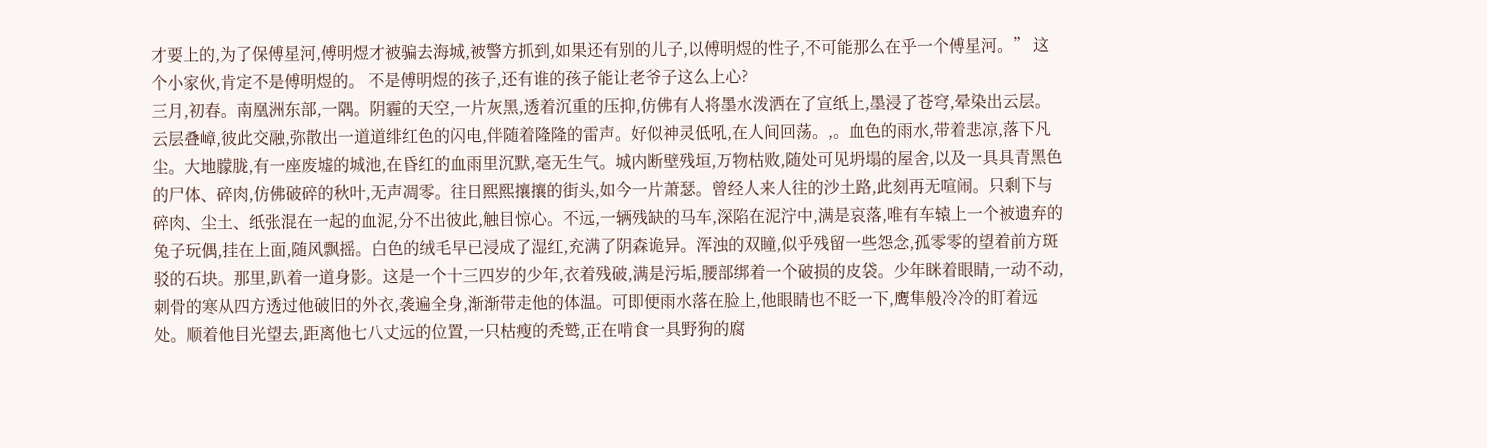才要上的,为了保傅星河,傅明煜才被骗去海城,被警方抓到,如果还有别的儿子,以傅明煜的性子,不可能那么在乎一个傅星河。” 这个小家伙,肯定不是傅明煜的。 不是傅明煜的孩子,还有谁的孩子能让老爷子这么上心?
三月,初春。南凰洲东部,一隅。阴霾的天空,一片灰黑,透着沉重的压抑,仿佛有人将墨水泼洒在了宣纸上,墨浸了苍穹,晕染出云层。云层叠嶂,彼此交融,弥散出一道道绯红色的闪电,伴随着隆隆的雷声。好似神灵低吼,在人间回荡。,。血色的雨水,带着悲凉,落下凡尘。大地朦胧,有一座废墟的城池,在昏红的血雨里沉默,毫无生气。城内断壁残垣,万物枯败,随处可见坍塌的屋舍,以及一具具青黑色的尸体、碎肉,仿佛破碎的秋叶,无声凋零。往日熙熙攘攘的街头,如今一片萧瑟。曾经人来人往的沙土路,此刻再无喧闹。只剩下与碎肉、尘土、纸张混在一起的血泥,分不出彼此,触目惊心。不远,一辆残缺的马车,深陷在泥泞中,满是哀落,唯有车辕上一个被遗弃的兔子玩偶,挂在上面,随风飘摇。白色的绒毛早已浸成了湿红,充满了阴森诡异。浑浊的双瞳,似乎残留一些怨念,孤零零的望着前方斑驳的石块。那里,趴着一道身影。这是一个十三四岁的少年,衣着残破,满是污垢,腰部绑着一个破损的皮袋。少年眯着眼睛,一动不动,刺骨的寒从四方透过他破旧的外衣,袭遍全身,渐渐带走他的体温。可即便雨水落在脸上,他眼睛也不眨一下,鹰隼般冷冷的盯着远处。顺着他目光望去,距离他七八丈远的位置,一只枯瘦的秃鹫,正在啃食一具野狗的腐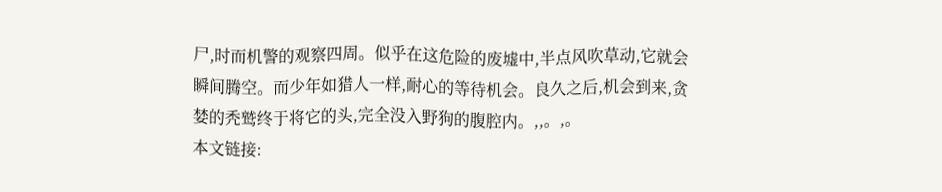尸,时而机警的观察四周。似乎在这危险的废墟中,半点风吹草动,它就会瞬间腾空。而少年如猎人一样,耐心的等待机会。良久之后,机会到来,贪婪的秃鹫终于将它的头,完全没入野狗的腹腔内。,,。,。
本文链接: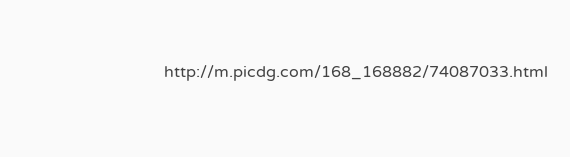http://m.picdg.com/168_168882/74087033.html